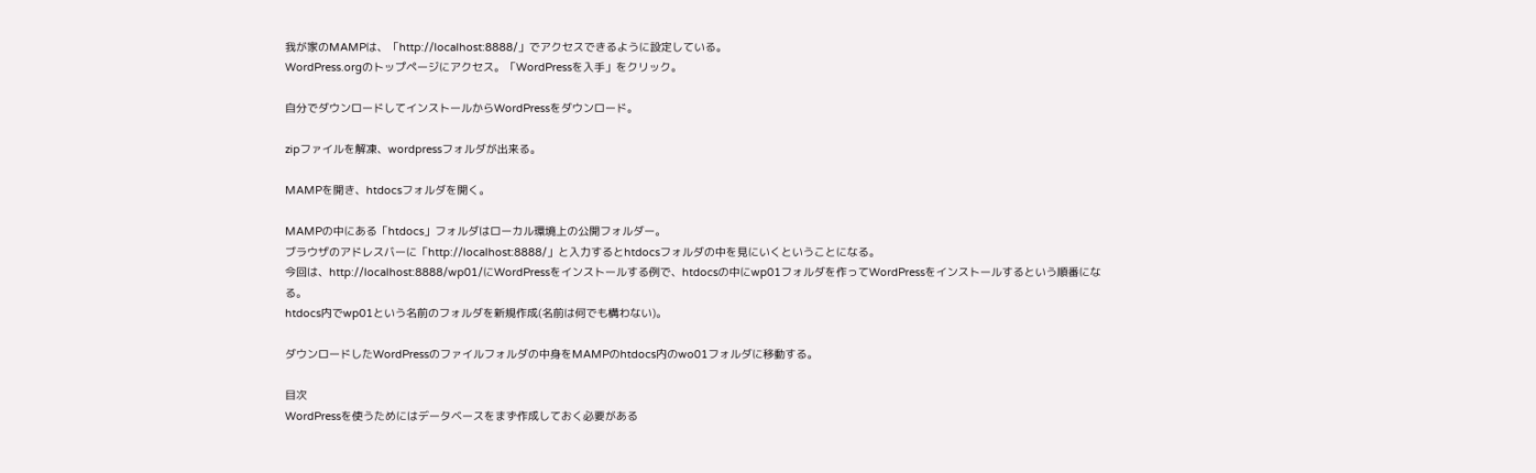我が家のMAMPは、「http://localhost:8888/」でアクセスできるように設定している。
WordPress.orgのトップページにアクセス。「WordPressを入手」をクリック。

自分でダウンロードしてインストールからWordPressをダウンロード。

zipファイルを解凍、wordpressフォルダが出来る。

MAMPを開き、htdocsフォルダを開く。

MAMPの中にある「htdocs」フォルダはローカル環境上の公開フォルダー。
ブラウザのアドレスバーに「http://localhost:8888/」と入力するとhtdocsフォルダの中を見にいくということになる。
今回は、http://localhost:8888/wp01/にWordPressをインストールする例で、htdocsの中にwp01フォルダを作ってWordPressをインストールするという順番になる。
htdocs内でwp01という名前のフォルダを新規作成(名前は何でも構わない)。

ダウンロードしたWordPressのファイルフォルダの中身をMAMPのhtdocs内のwo01フォルダに移動する。

目次
WordPressを使うためにはデータベースをまず作成しておく必要がある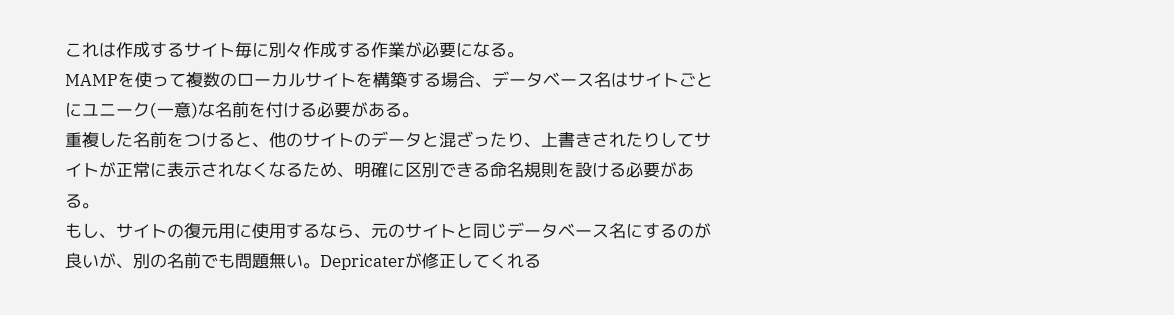これは作成するサイト毎に別々作成する作業が必要になる。
MAMPを使って複数のローカルサイトを構築する場合、データベース名はサイトごとにユニーク(一意)な名前を付ける必要がある。
重複した名前をつけると、他のサイトのデータと混ざったり、上書きされたりしてサイトが正常に表示されなくなるため、明確に区別できる命名規則を設ける必要がある。
もし、サイトの復元用に使用するなら、元のサイトと同じデータベース名にするのが良いが、別の名前でも問題無い。Depricaterが修正してくれる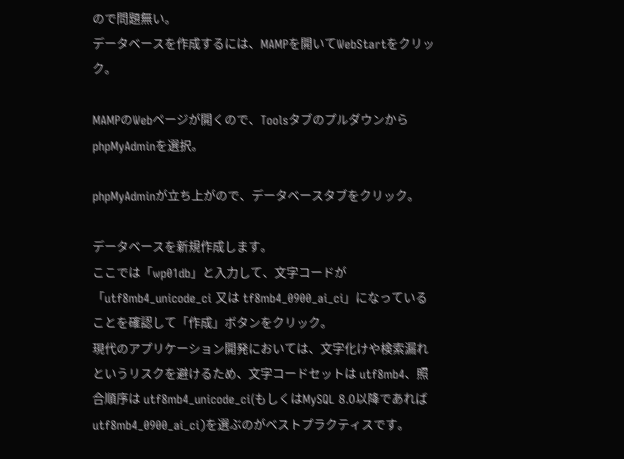ので問題無い。
データベースを作成するには、MAMPを開いてWebStartをクリック。

MAMPのWebページが開くので、ToolsタブのプルダウンからphpMyAdminを選択。

phpMyAdminが立ち上がので、データベースタブをクリック。

データベースを新規作成します。
ここでは「wp01db」と入力して、文字コードが「utf8mb4_unicode_ci 又は tf8mb4_0900_ai_ci」になっていることを確認して「作成」ボタンをクリック。
現代のアプリケーション開発においては、文字化けや検索漏れというリスクを避けるため、文字コードセットは utf8mb4、照合順序は utf8mb4_unicode_ci(もしくはMySQL 8.0以降であれば utf8mb4_0900_ai_ci)を選ぶのがベストプラクティスです。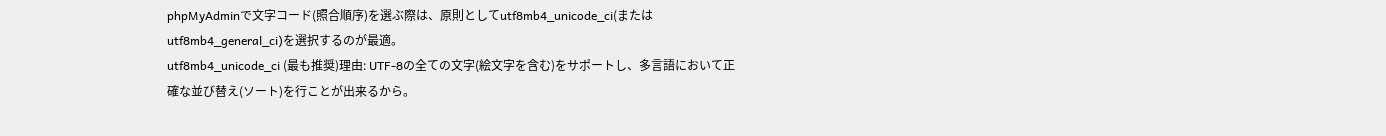phpMyAdminで文字コード(照合順序)を選ぶ際は、原則としてutf8mb4_unicode_ci(またはutf8mb4_general_ci)を選択するのが最適。
utf8mb4_unicode_ci (最も推奨)理由: UTF-8の全ての文字(絵文字を含む)をサポートし、多言語において正確な並び替え(ソート)を行ことが出来るから。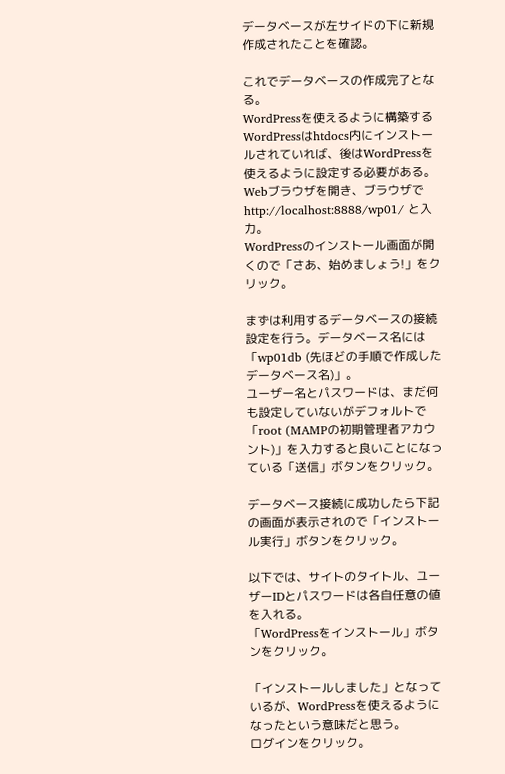データベースが左サイドの下に新規作成されたことを確認。

これでデータベースの作成完了となる。
WordPressを使えるように構築する
WordPressはhtdocs内にインストールされていれば、後はWordPressを使えるように設定する必要がある。
Webブラウザを開き、ブラウザで http://localhost:8888/wp01/ と入力。
WordPressのインストール画面が開くので「さあ、始めましょう!」をクリック。

まずは利用するデータベースの接続設定を行う。データベース名には「wp01db (先ほどの手順で作成したデータベース名)」。
ユーザー名とパスワードは、まだ何も設定していないがデフォルトで「root (MAMPの初期管理者アカウント)」を入力すると良いことになっている「送信」ボタンをクリック。

データベース接続に成功したら下記の画面が表示されので「インストール実行」ボタンをクリック。

以下では、サイトのタイトル、ユーザーIDとパスワードは各自任意の値を入れる。
「WordPressをインストール」ボタンをクリック。

「インストールしました」となっているが、WordPressを使えるようになったという意味だと思う。
ログインをクリック。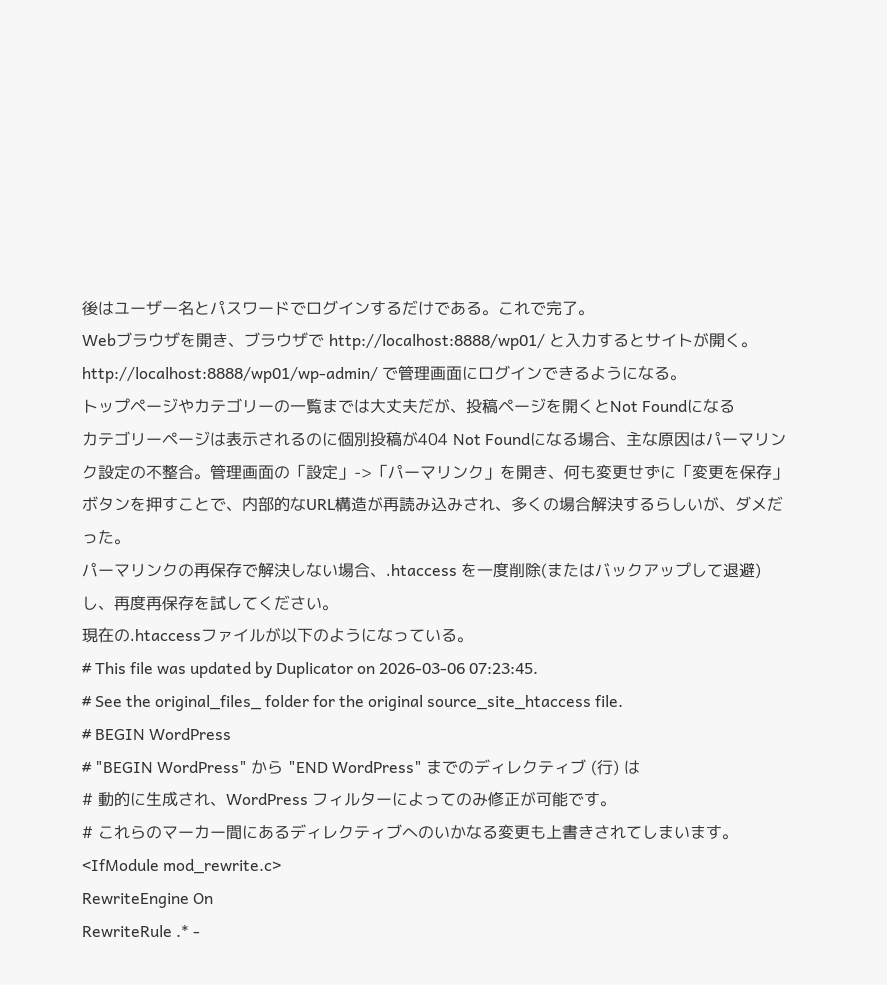後はユーザー名とパスワードでログインするだけである。これで完了。
Webブラウザを開き、ブラウザで http://localhost:8888/wp01/ と入力するとサイトが開く。
http://localhost:8888/wp01/wp-admin/ で管理画面にログインできるようになる。
トップページやカテゴリーの一覧までは大丈夫だが、投稿ページを開くとNot Foundになる
カテゴリーページは表示されるのに個別投稿が404 Not Foundになる場合、主な原因はパーマリンク設定の不整合。管理画面の「設定」->「パーマリンク」を開き、何も変更せずに「変更を保存」ボタンを押すことで、内部的なURL構造が再読み込みされ、多くの場合解決するらしいが、ダメだった。
パーマリンクの再保存で解決しない場合、.htaccess を一度削除(またはバックアップして退避)し、再度再保存を試してください。
現在の.htaccessファイルが以下のようになっている。
# This file was updated by Duplicator on 2026-03-06 07:23:45.
# See the original_files_ folder for the original source_site_htaccess file.
# BEGIN WordPress
# "BEGIN WordPress" から "END WordPress" までのディレクティブ (行) は
# 動的に生成され、WordPress フィルターによってのみ修正が可能です。
# これらのマーカー間にあるディレクティブへのいかなる変更も上書きされてしまいます。
<IfModule mod_rewrite.c>
RewriteEngine On
RewriteRule .* -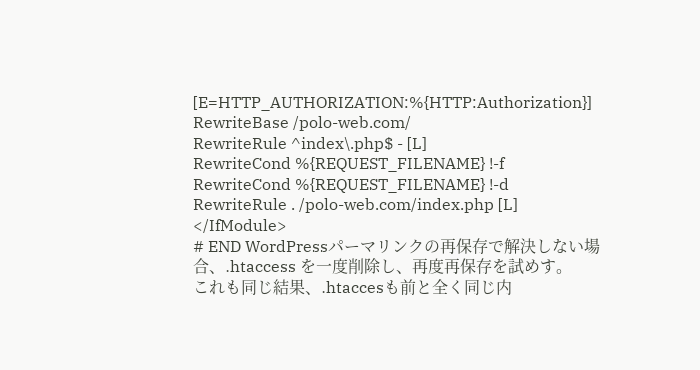[E=HTTP_AUTHORIZATION:%{HTTP:Authorization}]
RewriteBase /polo-web.com/
RewriteRule ^index\.php$ - [L]
RewriteCond %{REQUEST_FILENAME} !-f
RewriteCond %{REQUEST_FILENAME} !-d
RewriteRule . /polo-web.com/index.php [L]
</IfModule>
# END WordPressパーマリンクの再保存で解決しない場合、.htaccess を一度削除し、再度再保存を試めす。
これも同じ結果、.htaccesも前と全く同じ内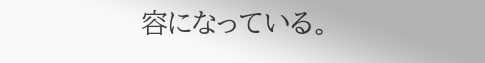容になっている。